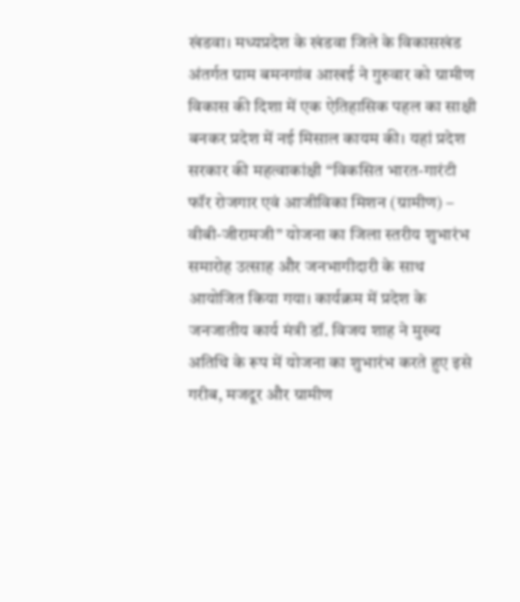खंडवा। मध्यप्रदेश के खंडवा जिले के विकासखंड अंतर्गत ग्राम बमनगांव आखई ने गुरुवार को ग्रामीण विकास की दिशा में एक ऐतिहासिक पहल का साक्षी बनकर प्रदेश में नई मिसाल कायम की। यहां प्रदेश सरकार की महत्वाकांक्षी “विकसित भारत-गारंटी फॉर रोजगार एवं आजीविका मिशन (ग्रामीण) – वीबी-जीरामजी” योजना का जिला स्तरीय शुभारंभ समारोह उत्साह और जनभागीदारी के साथ आयोजित किया गया। कार्यक्रम में प्रदेश के जनजातीय कार्य मंत्री डॉ. विजय शाह ने मुख्य अतिथि के रूप में योजना का शुभारंभ करते हुए इसे गरीब, मजदूर और ग्रामीण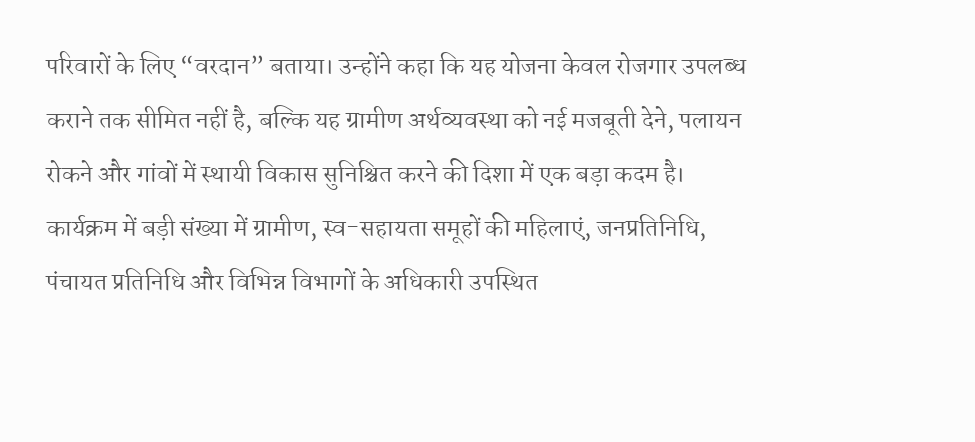परिवारों के लिए “वरदान” बताया। उन्होंने कहा कि यह योजना केवल रोजगार उपलब्ध कराने तक सीमित नहीं है, बल्कि यह ग्रामीण अर्थव्यवस्था को नई मजबूती देने, पलायन रोकने और गांवों में स्थायी विकास सुनिश्चित करने की दिशा में एक बड़ा कदम है।
कार्यक्रम में बड़ी संख्या में ग्रामीण, स्व-सहायता समूहों की महिलाएं, जनप्रतिनिधि, पंचायत प्रतिनिधि और विभिन्न विभागों के अधिकारी उपस्थित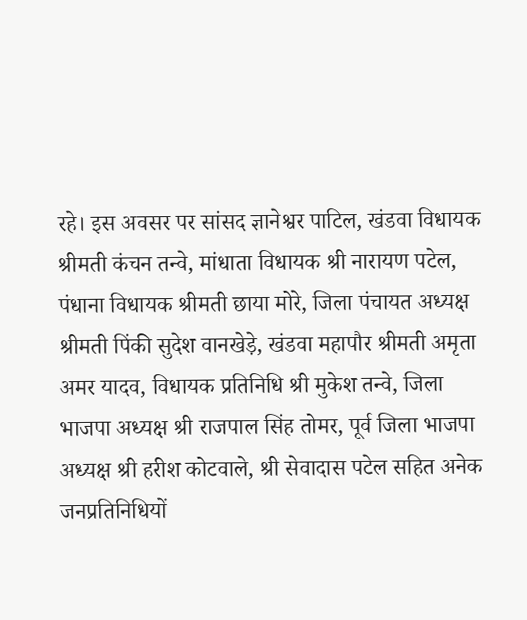रहे। इस अवसर पर सांसद ज्ञानेश्वर पाटिल, खंडवा विधायक श्रीमती कंचन तन्वे, मांधाता विधायक श्री नारायण पटेल, पंधाना विधायक श्रीमती छाया मोरे, जिला पंचायत अध्यक्ष श्रीमती पिंकी सुदेश वानखेड़े, खंडवा महापौर श्रीमती अमृता अमर यादव, विधायक प्रतिनिधि श्री मुकेश तन्वे, जिला भाजपा अध्यक्ष श्री राजपाल सिंह तोमर, पूर्व जिला भाजपा अध्यक्ष श्री हरीश कोटवाले, श्री सेवादास पटेल सहित अनेक जनप्रतिनिधियों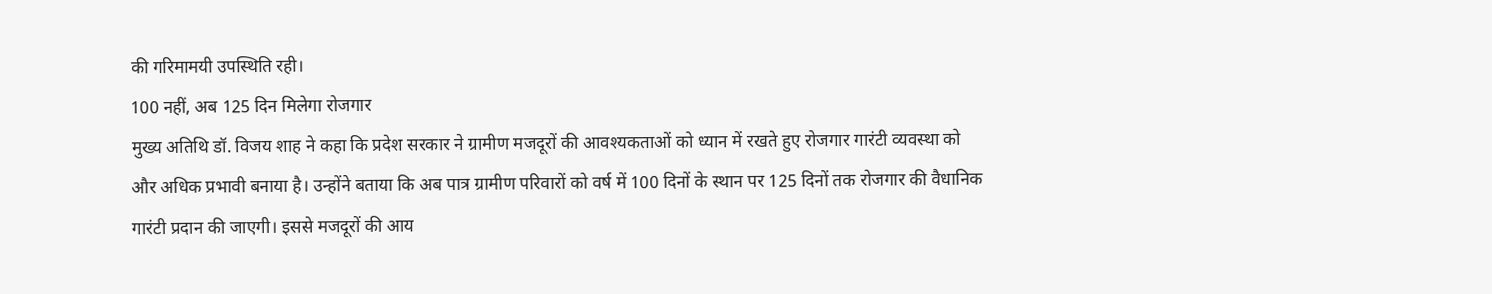की गरिमामयी उपस्थिति रही।
100 नहीं, अब 125 दिन मिलेगा रोजगार
मुख्य अतिथि डॉ. विजय शाह ने कहा कि प्रदेश सरकार ने ग्रामीण मजदूरों की आवश्यकताओं को ध्यान में रखते हुए रोजगार गारंटी व्यवस्था को और अधिक प्रभावी बनाया है। उन्होंने बताया कि अब पात्र ग्रामीण परिवारों को वर्ष में 100 दिनों के स्थान पर 125 दिनों तक रोजगार की वैधानिक गारंटी प्रदान की जाएगी। इससे मजदूरों की आय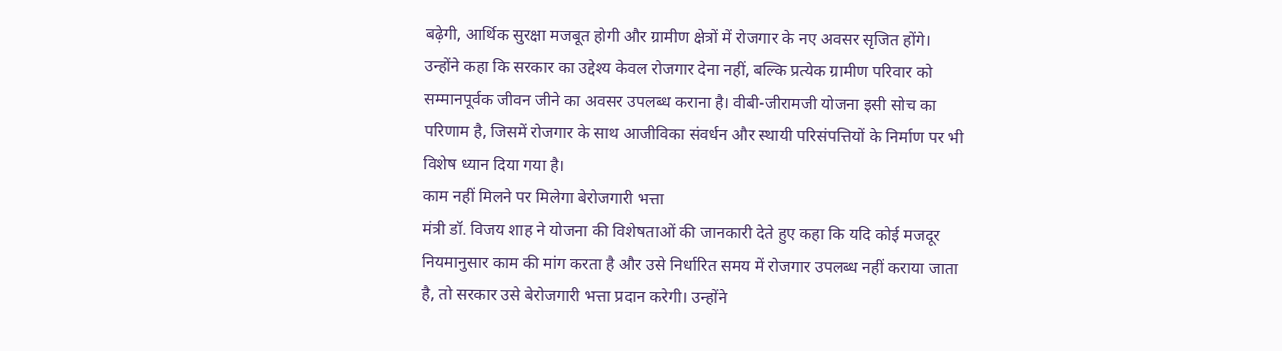बढ़ेगी, आर्थिक सुरक्षा मजबूत होगी और ग्रामीण क्षेत्रों में रोजगार के नए अवसर सृजित होंगे।
उन्होंने कहा कि सरकार का उद्देश्य केवल रोजगार देना नहीं, बल्कि प्रत्येक ग्रामीण परिवार को सम्मानपूर्वक जीवन जीने का अवसर उपलब्ध कराना है। वीबी-जीरामजी योजना इसी सोच का परिणाम है, जिसमें रोजगार के साथ आजीविका संवर्धन और स्थायी परिसंपत्तियों के निर्माण पर भी विशेष ध्यान दिया गया है।
काम नहीं मिलने पर मिलेगा बेरोजगारी भत्ता
मंत्री डॉ. विजय शाह ने योजना की विशेषताओं की जानकारी देते हुए कहा कि यदि कोई मजदूर नियमानुसार काम की मांग करता है और उसे निर्धारित समय में रोजगार उपलब्ध नहीं कराया जाता है, तो सरकार उसे बेरोजगारी भत्ता प्रदान करेगी। उन्होंने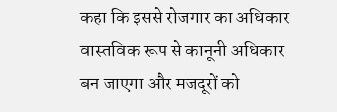कहा कि इससे रोजगार का अधिकार वास्तविक रूप से कानूनी अधिकार बन जाएगा और मजदूरों को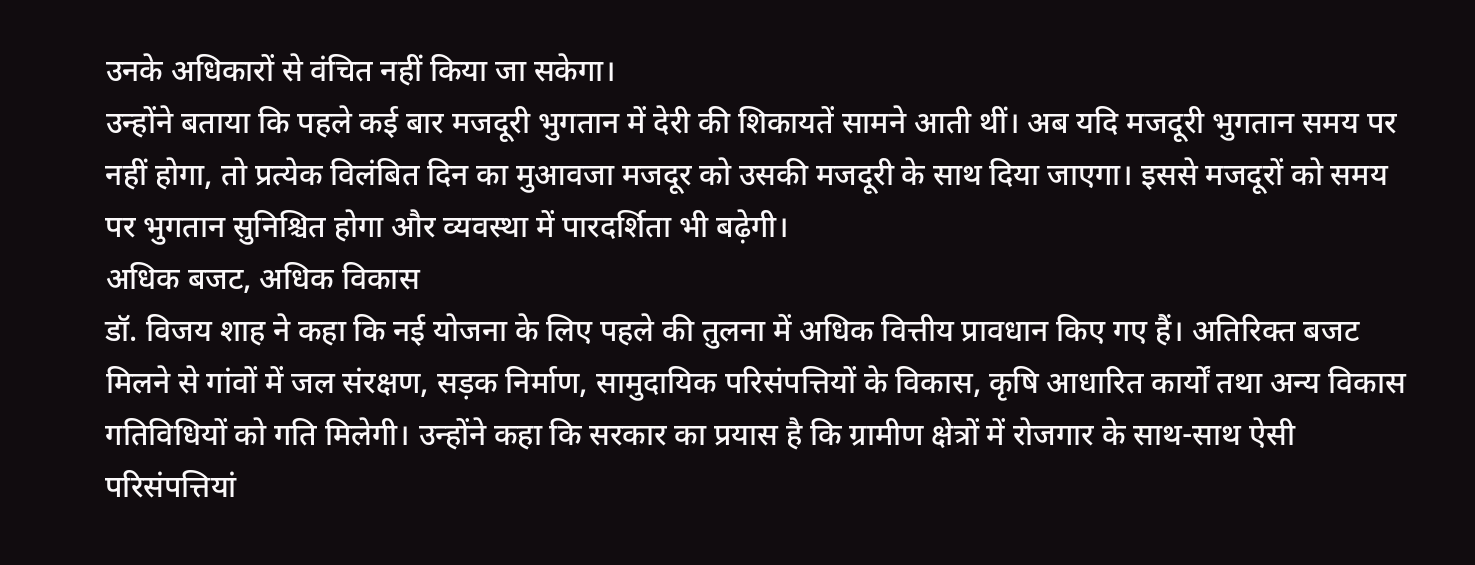उनके अधिकारों से वंचित नहीं किया जा सकेगा।
उन्होंने बताया कि पहले कई बार मजदूरी भुगतान में देरी की शिकायतें सामने आती थीं। अब यदि मजदूरी भुगतान समय पर नहीं होगा, तो प्रत्येक विलंबित दिन का मुआवजा मजदूर को उसकी मजदूरी के साथ दिया जाएगा। इससे मजदूरों को समय पर भुगतान सुनिश्चित होगा और व्यवस्था में पारदर्शिता भी बढ़ेगी।
अधिक बजट, अधिक विकास
डॉ. विजय शाह ने कहा कि नई योजना के लिए पहले की तुलना में अधिक वित्तीय प्रावधान किए गए हैं। अतिरिक्त बजट मिलने से गांवों में जल संरक्षण, सड़क निर्माण, सामुदायिक परिसंपत्तियों के विकास, कृषि आधारित कार्यों तथा अन्य विकास गतिविधियों को गति मिलेगी। उन्होंने कहा कि सरकार का प्रयास है कि ग्रामीण क्षेत्रों में रोजगार के साथ-साथ ऐसी परिसंपत्तियां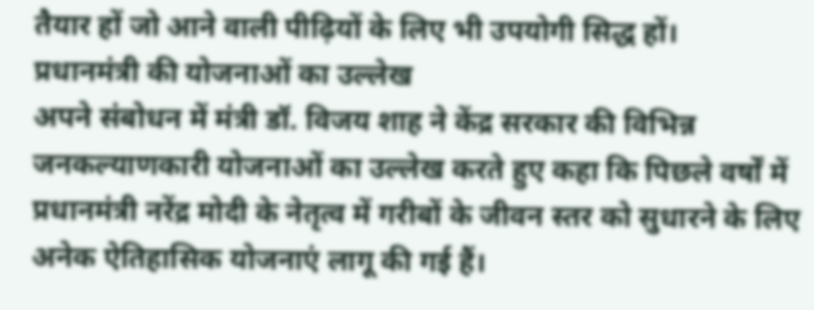तैयार हों जो आने वाली पीढ़ियों के लिए भी उपयोगी सिद्ध हों।
प्रधानमंत्री की योजनाओं का उल्लेख
अपने संबोधन में मंत्री डॉ. विजय शाह ने केंद्र सरकार की विभिन्न जनकल्याणकारी योजनाओं का उल्लेख करते हुए कहा कि पिछले वर्षों में प्रधानमंत्री नरेंद्र मोदी के नेतृत्व में गरीबों के जीवन स्तर को सुधारने के लिए अनेक ऐतिहासिक योजनाएं लागू की गई हैं।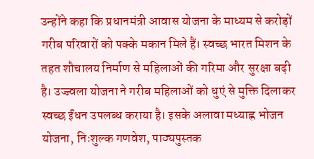उन्होंने कहा कि प्रधानमंत्री आवास योजना के माध्यम से करोड़ों गरीब परिवारों को पक्के मकान मिले हैं। स्वच्छ भारत मिशन के तहत शौचालय निर्माण से महिलाओं की गरिमा और सुरक्षा बढ़ी है। उज्ज्वला योजना ने गरीब महिलाओं को धुएं से मुक्ति दिलाकर स्वच्छ ईंधन उपलब्ध कराया है। इसके अलावा मध्याह्न भोजन योजना, निःशुल्क गणवेश, पाठ्यपुस्तक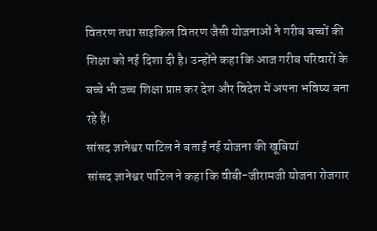वितरण तथा साइकिल वितरण जैसी योजनाओं ने गरीब बच्चों की शिक्षा को नई दिशा दी है। उन्होंने कहा कि आज गरीब परिवारों के बच्चे भी उच्च शिक्षा प्राप्त कर देश और विदेश में अपना भविष्य बना रहे हैं।
सांसद ज्ञानेश्वर पाटिल ने बताईं नई योजना की खूबियां
सांसद ज्ञानेश्वर पाटिल ने कहा कि वीबी-जीरामजी योजना रोजगार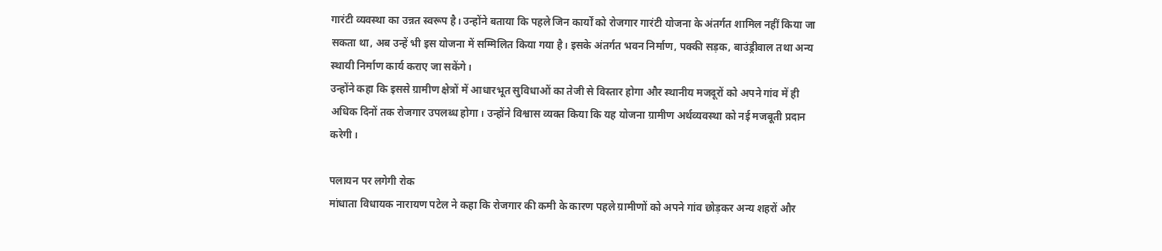गारंटी व्यवस्था का उन्नत स्वरूप है। उन्होंने बताया कि पहले जिन कार्यों को रोजगार गारंटी योजना के अंतर्गत शामिल नहीं किया जा सकता था, अब उन्हें भी इस योजना में सम्मिलित किया गया है। इसके अंतर्गत भवन निर्माण, पक्की सड़क, बाउंड्रीवाल तथा अन्य स्थायी निर्माण कार्य कराए जा सकेंगे।
उन्होंने कहा कि इससे ग्रामीण क्षेत्रों में आधारभूत सुविधाओं का तेजी से विस्तार होगा और स्थानीय मजदूरों को अपने गांव में ही अधिक दिनों तक रोजगार उपलब्ध होगा। उन्होंने विश्वास व्यक्त किया कि यह योजना ग्रामीण अर्थव्यवस्था को नई मजबूती प्रदान करेगी।

पलायन पर लगेगी रोक
मांधाता विधायक नारायण पटेल ने कहा कि रोजगार की कमी के कारण पहले ग्रामीणों को अपने गांव छोड़कर अन्य शहरों और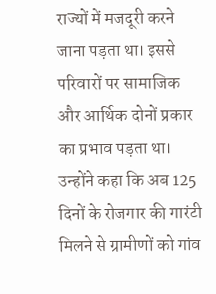राज्यों में मजदूरी करने जाना पड़ता था। इससे परिवारों पर सामाजिक और आर्थिक दोनों प्रकार का प्रभाव पड़ता था। उन्होंने कहा कि अब 125 दिनों के रोजगार की गारंटी मिलने से ग्रामीणों को गांव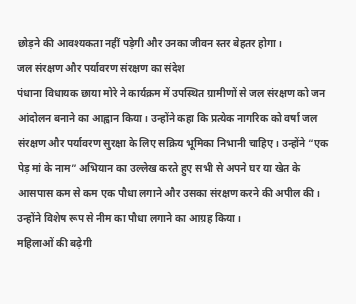छोड़ने की आवश्यकता नहीं पड़ेगी और उनका जीवन स्तर बेहतर होगा।
जल संरक्षण और पर्यावरण संरक्षण का संदेश
पंधाना विधायक छाया मोरे ने कार्यक्रम में उपस्थित ग्रामीणों से जल संरक्षण को जन आंदोलन बनाने का आह्वान किया। उन्होंने कहा कि प्रत्येक नागरिक को वर्षा जल संरक्षण और पर्यावरण सुरक्षा के लिए सक्रिय भूमिका निभानी चाहिए। उन्होंने “एक पेड़ मां के नाम” अभियान का उल्लेख करते हुए सभी से अपने घर या खेत के आसपास कम से कम एक पौधा लगाने और उसका संरक्षण करने की अपील की। उन्होंने विशेष रूप से नीम का पौधा लगाने का आग्रह किया।
महिलाओं की बढ़ेगी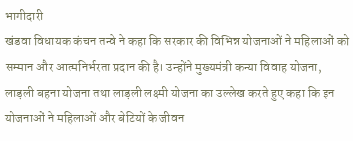भागीदारी
खंडवा विधायक कंचन तन्वे ने कहा कि सरकार की विभिन्न योजनाओं ने महिलाओं को सम्मान और आत्मनिर्भरता प्रदान की है। उन्होंने मुख्यमंत्री कन्या विवाह योजना, लाड़ली बहना योजना तथा लाड़ली लक्ष्मी योजना का उल्लेख करते हुए कहा कि इन योजनाओं ने महिलाओं और बेटियों के जीवन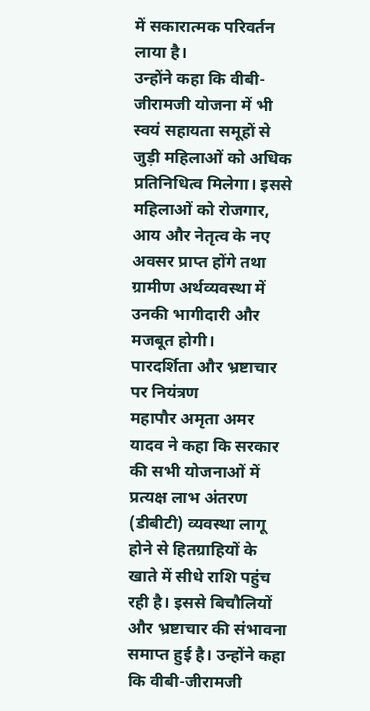में सकारात्मक परिवर्तन लाया है।
उन्होंने कहा कि वीबी-जीरामजी योजना में भी स्वयं सहायता समूहों से जुड़ी महिलाओं को अधिक प्रतिनिधित्व मिलेगा। इससे महिलाओं को रोजगार, आय और नेतृत्व के नए अवसर प्राप्त होंगे तथा ग्रामीण अर्थव्यवस्था में उनकी भागीदारी और मजबूत होगी।
पारदर्शिता और भ्रष्टाचार पर नियंत्रण
महापौर अमृता अमर यादव ने कहा कि सरकार की सभी योजनाओं में प्रत्यक्ष लाभ अंतरण (डीबीटी) व्यवस्था लागू होने से हितग्राहियों के खाते में सीधे राशि पहुंच रही है। इससे बिचौलियों और भ्रष्टाचार की संभावना समाप्त हुई है। उन्होंने कहा कि वीबी-जीरामजी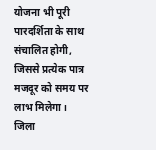योजना भी पूरी पारदर्शिता के साथ संचालित होगी, जिससे प्रत्येक पात्र मजदूर को समय पर लाभ मिलेगा।
जिला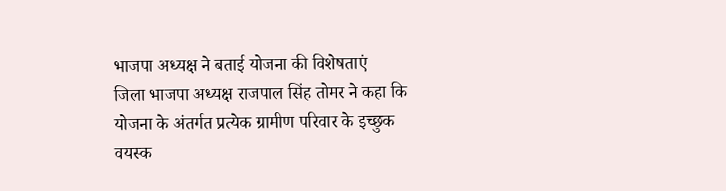भाजपा अध्यक्ष ने बताई योजना की विशेषताएं
जिला भाजपा अध्यक्ष राजपाल सिंह तोमर ने कहा कि योजना के अंतर्गत प्रत्येक ग्रामीण परिवार के इच्छुक वयस्क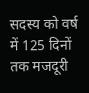सदस्य को वर्ष में 125 दिनों तक मजदूरी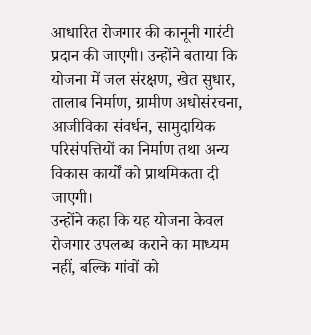आधारित रोजगार की कानूनी गारंटी प्रदान की जाएगी। उन्होंने बताया कि योजना में जल संरक्षण, खेत सुधार, तालाब निर्माण, ग्रामीण अधोसंरचना, आजीविका संवर्धन, सामुदायिक परिसंपत्तियों का निर्माण तथा अन्य विकास कार्यों को प्राथमिकता दी जाएगी।
उन्होंने कहा कि यह योजना केवल रोजगार उपलब्ध कराने का माध्यम नहीं, बल्कि गांवों को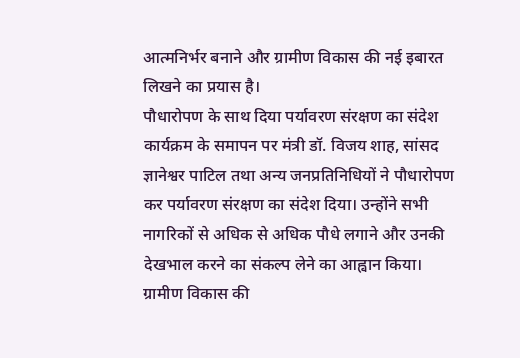आत्मनिर्भर बनाने और ग्रामीण विकास की नई इबारत लिखने का प्रयास है।
पौधारोपण के साथ दिया पर्यावरण संरक्षण का संदेश
कार्यक्रम के समापन पर मंत्री डॉ. विजय शाह, सांसद ज्ञानेश्वर पाटिल तथा अन्य जनप्रतिनिधियों ने पौधारोपण कर पर्यावरण संरक्षण का संदेश दिया। उन्होंने सभी नागरिकों से अधिक से अधिक पौधे लगाने और उनकी देखभाल करने का संकल्प लेने का आह्वान किया।
ग्रामीण विकास की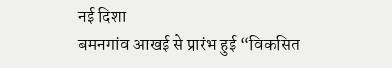नई दिशा
बमनगांव आखई से प्रारंभ हुई “विकसित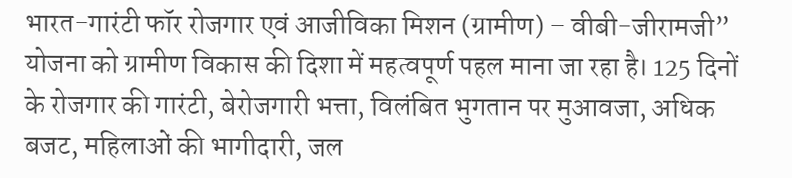भारत-गारंटी फॉर रोजगार एवं आजीविका मिशन (ग्रामीण) – वीबी-जीरामजी” योजना को ग्रामीण विकास की दिशा में महत्वपूर्ण पहल माना जा रहा है। 125 दिनों के रोजगार की गारंटी, बेरोजगारी भत्ता, विलंबित भुगतान पर मुआवजा, अधिक बजट, महिलाओं की भागीदारी, जल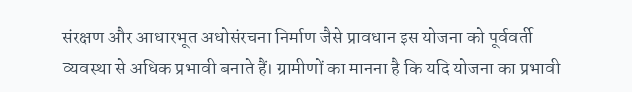संरक्षण और आधारभूत अधोसंरचना निर्माण जैसे प्रावधान इस योजना को पूर्ववर्ती व्यवस्था से अधिक प्रभावी बनाते हैं। ग्रामीणों का मानना है कि यदि योजना का प्रभावी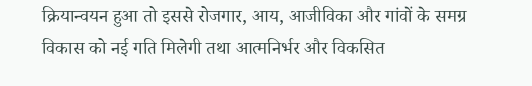क्रियान्वयन हुआ तो इससे रोजगार, आय, आजीविका और गांवों के समग्र विकास को नई गति मिलेगी तथा आत्मनिर्भर और विकसित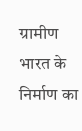ग्रामीण भारत के निर्माण का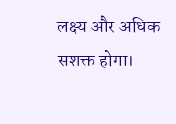लक्ष्य और अधिक सशक्त होगा।